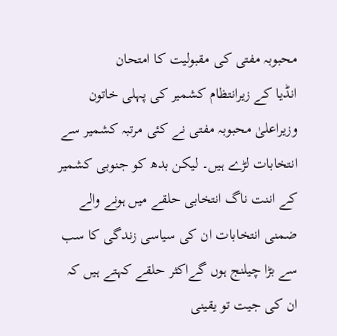محبوبہ مفتی کی مقبولیت کا امتحان
انڈیا کے زیرانتظام کشمیر کی پہلی خاتون وزیراعلیٰ محبوبہ مفتی نے کئی مرتبہ کشمیر سے انتخابات لڑے ہیں۔ لیکن بدھ کو جنوبی کشمیر کے اننت ناگ انتخابی حلقے میں ہونے والے ضمنی انتخابات ان کی سیاسی زندگی کا سب سے بڑا چیلنج ہوں گےاکثر حلقے کہتے ہیں کہ ان کی جیت تو یقینی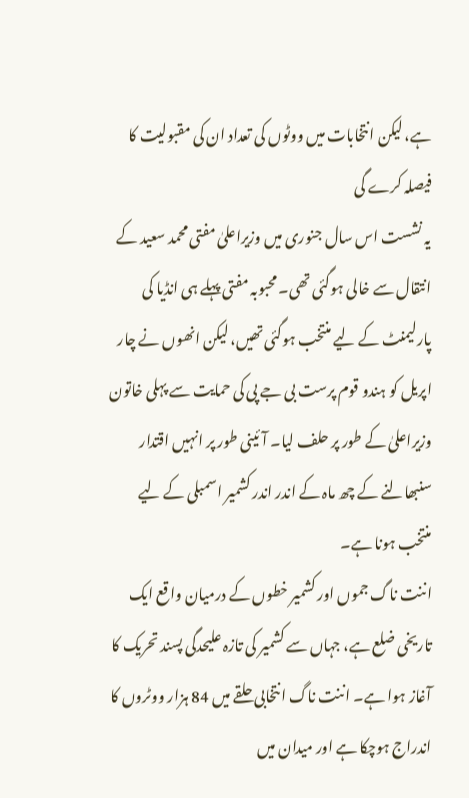ہے، لیکن انتخابات میں ووٹوں کی تعداد ان کی مقبولیت کا فیصلہ کرے گی
یہ نشست اس سال جنوری میں وزیراعلیٰ مفتی محمد سعید کے انتقال سے خالی ہوگئی تھی۔ محبوبہ مفتی پہلے ہی انڈیا کی پارلیمنٹ کے لیے منتخب ہوگئی تھیں، لیکن انھوں نے چار اپریل کو ہندو قوم پرست بی جے پی کی حمایت سے پہلی خاتون وزیراعلیٰ کے طور پر حلف لیا۔ آئینی طور پر انہیں اقتدار سنبھالنے کے چھ ماہ کے اندر اندر کشمیر اسمبلی کے لیے منتخب ہونا ہے۔
اننت ناگ جموں اور کشمیر خطوں کے درمیان واقع ایک تاریخی ضلع ہے، جہاں سے کشمیر کی تازہ علیحدگی پسند تحریک کا آغاز ہوا ہے۔ اننت ناگ انتخابی حلقے میں 84 ہزار ووٹروں کا اندراج ہوچکا ہے اور میدان میں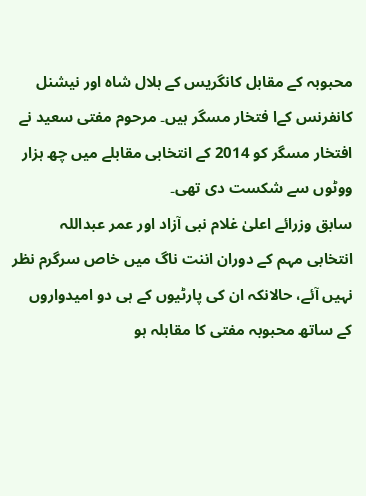محبوبہ کے مقابل کانگریس کے ہلال شاہ اور نیشنل کانفرنس کےا فتخار مسگر ہیں۔ مرحوم مفتی سعید نے افتخار مسگر کو 2014 کے انتخابی مقابلے میں چھ ہزار ووٹوں سے شکست دی تھی۔
سابق وزرائے اعلیٰ غلام نبی آزاد اور عمر عبداللہ انتخابی مہم کے دوران اننت ناگ میں خاص سرگرم نظر نہیں آئے، حالانکہ ان کی پارٹیوں کے ہی دو امیدواروں کے ساتھ محبوبہ مفتی کا مقابلہ ہو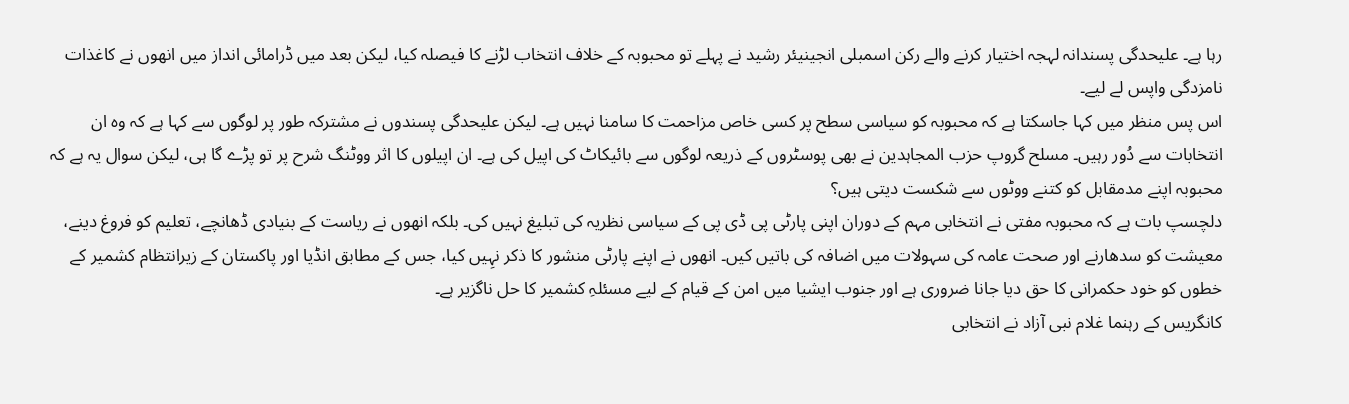رہا ہے۔ علیحدگی پسندانہ لہجہ اختیار کرنے والے رکن اسمبلی انجینیئر رشید نے پہلے تو محبوبہ کے خلاف انتخاب لڑنے کا فیصلہ کیا، لیکن بعد میں ڈرامائی انداز میں انھوں نے کاغذات نامزدگی واپس لے لیے۔
اس پس منظر میں کہا جاسکتا ہے کہ محبوبہ کو سیاسی سطح پر کسی خاص مزاحمت کا سامنا نہیں ہے۔ لیکن علیحدگی پسندوں نے مشترکہ طور پر لوگوں سے کہا ہے کہ وہ ان انتخابات سے دُور رہیں۔ مسلح گروپ حزب المجاہدین نے بھی پوسٹروں کے ذریعہ لوگوں سے بائیکاٹ کی اپیل کی ہے۔ ان اپیلوں کا اثر ووٹنگ شرح پر تو پڑے گا ہی، لیکن سوال یہ ہے کہ محبوبہ اپنے مدمقابل کو کتنے ووٹوں سے شکست دیتی ہیں؟
دلچسپ بات ہے کہ محبوبہ مفتی نے انتخابی مہم کے دوران اپنی پارٹی پی ڈی پی کے سیاسی نظریہ کی تبلیغ نہیں کی۔ بلکہ انھوں نے ریاست کے بنیادی ڈھانچے، تعلیم کو فروغ دینے، معیشت کو سدھارنے اور صحت عامہ کی سہولات میں اضافہ کی باتیں کیں۔ انھوں نے اپنے پارٹی منشور کا ذکر نہِیں کیا، جس کے مطابق انڈیا اور پاکستان کے زیرانتظام کشمیر کے خطوں کو خود حکمرانی کا حق دیا جانا ضروری ہے اور جنوب ایشیا میں امن کے قیام کے لیے مسئلہِ کشمیر کا حل ناگزیر ہے۔
کانگریس کے رہنما غلام نبی آزاد نے انتخابی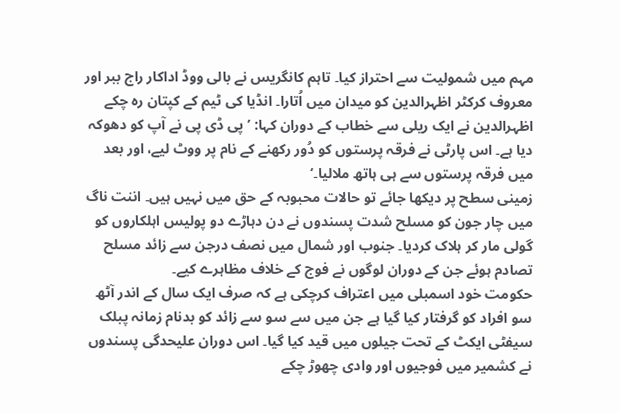مہم میں شمولیت سے احتراز کیا۔ تاہم کانگریس نے بالی ووڈ اداکار راج ببر اور معروف کرکٹر اظہرالدین کو میدان میں اُتارا۔ انڈیا کی ٹیم کے کپتان رہ چکے اظہرالدین نے ایک ریلی سے خطاب کے دوران کہا: ’پی ڈی پی نے آپ کو دھوکہ دیا ہے۔ اس پارٹی نے فرقہ پرستوں کو دُور رکھنے کے نام پر ووٹ لیے، اور بعد میں فرقہ پرستوں سے ہی ہاتھ ملالیا۔‘
زمینی سطح پر دیکھا جائے تو حالات محبوبہ کے حق میں نہیں ہیں۔ اننت ناگ میں چار جون کو مسلح شدت پسندوں نے دن دہاڑے دو پولیس اہلکاروں کو گولی مار کر ہلاک کردیا۔ جنوب اور شمال میں نصف درجن سے زائد مسلح تصادم ہوئے جن کے دوران لوگوں نے فوج کے خلاف مظاہرے کیے۔
حکومت خود اسمبلی میں اعتراف کرچکی ہے کہ صرف ایک سال کے اندر آٹھ سو افراد کو گرفتار کیا گیا ہے جن میں سے سو سے زائد کو بدنام زمانہ پبلک سیفٹی ایکٹ کے تحت جیلوں میں قید کیا گیا۔ اس دوران علیحدگی پسندوں نے کشمیر میں فوجیوں اور وادی چھوڑ چکے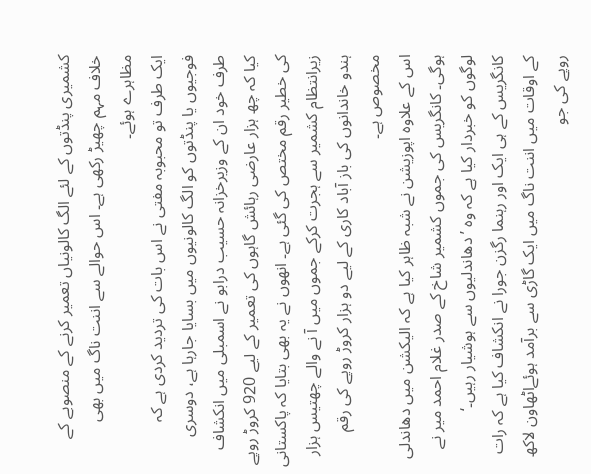کشمیری پنڈتوں کے لئے الگ کالونیاں تعمیر کرنے کے منصوبے کے خلاف مہم چھیڑ رکھی ہے۔ اس حوالے سے اننت ناگ میں بھی مظاہرے ہوئے۔
ایک طرف تو محبوبہ مفتی نے اس بات کی تردید کردی ہے کہ فوجیوں یا پنڈتوں کو الگ کالونیوں میں بسایا جارہا ہے، دوسری طرف خود ان کے وزیرخزانہ حسیب درابو نے اسمبلی میں انکشاف کیا کہ چھ ہزار عارضی رہائش گاہوں کی تعمیر کے لیے 920 کروڑ روپے کی خطیر رقم مختص کی گئی ہے۔ انھوں نے یہ بھی بتایا کہ پاکستانی زیرانتظام کشمیر سے ہجرت کرکے جموں میں آ نے والے چھتیس ہزار ہندو خاندانوں کی باز آباد کاری کے لیے دو ہزار کروڑ روپے کی رقم مخصوص ہے۔
اس کے علاوہ اپوزیشن نے شبہ ظاہر کیا ہے کہ الیکشن میں دھاندلی ہوگی۔ کانگریس کی جموں کشمیر شاخ کے صدر غلام احمد میر نے لوگوں کو خبردار کیا ہے کہ وہ ’دھاندلیوں سے ہوشیار رہیں۔‘
کانگریس کے ہی ایک اور رہنما رگزن جورا نے انکشاف کیا ہے کہ رات کے اوقات میں اننت ناگ میں ایک گاڑی سے برآمد ہوئےاٹھاون لاکھ روپے کی جو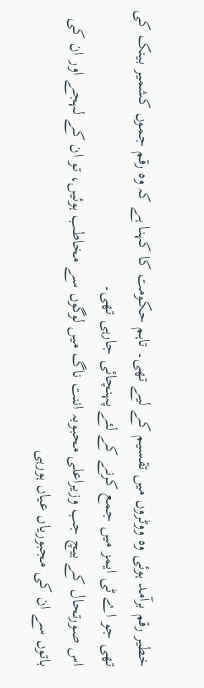خطیر رقم برآمد ہوئی وہ ووٹروں میں تقسیم کے لیے تھی۔ تاہم حکومت کا کہنا ہے کہ وہ رقم جموں کشمیر بینک کی تھی جو اے ٹی ایمز میں جمع کرنے کے لئے پہنچائی جارہی تھی۔
اس صورتحال کے بیچ جب وزیراعلی محبوبہ اننت ناگ میں لوگوں سے مخاطب ہوئیں، تو ان کے لہجے اور ان کی باتوں سے ان کی مجبوریاں عیاں ہورہی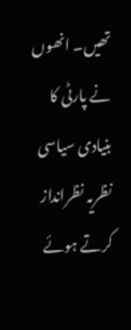تھیں۔ انھوں نے پارٹی کا بنیادی سیاسی نظریہ نظرانداز کرتے ہوئے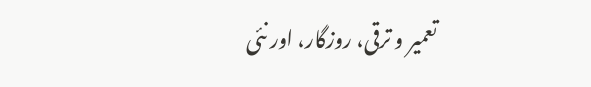تعمیر و ترقی، روزگار، اور نئی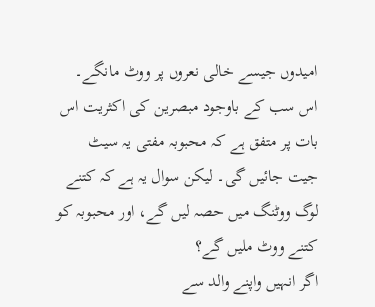امیدوں جیسے خالی نعروں پر ووٹ مانگے۔
اس سب کے باوجود مبصرین کی اکثریت اس بات پر متفق ہے کہ محبوبہ مفتی یہ سیٹ جیت جائیں گی۔ لیکن سوال یہ ہے کہ کتنے لوگ ووٹنگ میں حصہ لیں گے، اور محبوبہ کو کتنے ووٹ ملیں گے؟
اگر انہیں واپنے والد سے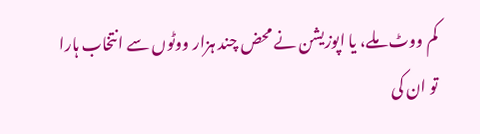کم ووٹ ملے، یا اپوزیشن نے محض چند ہزار ووٹوں سے انتخاب ہارا تو ان کی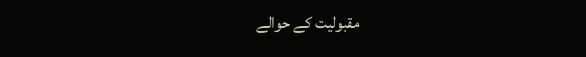مقبولیت کے حوالے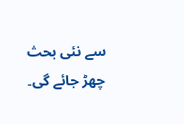سے نئی بحث چھڑ جائے گی۔